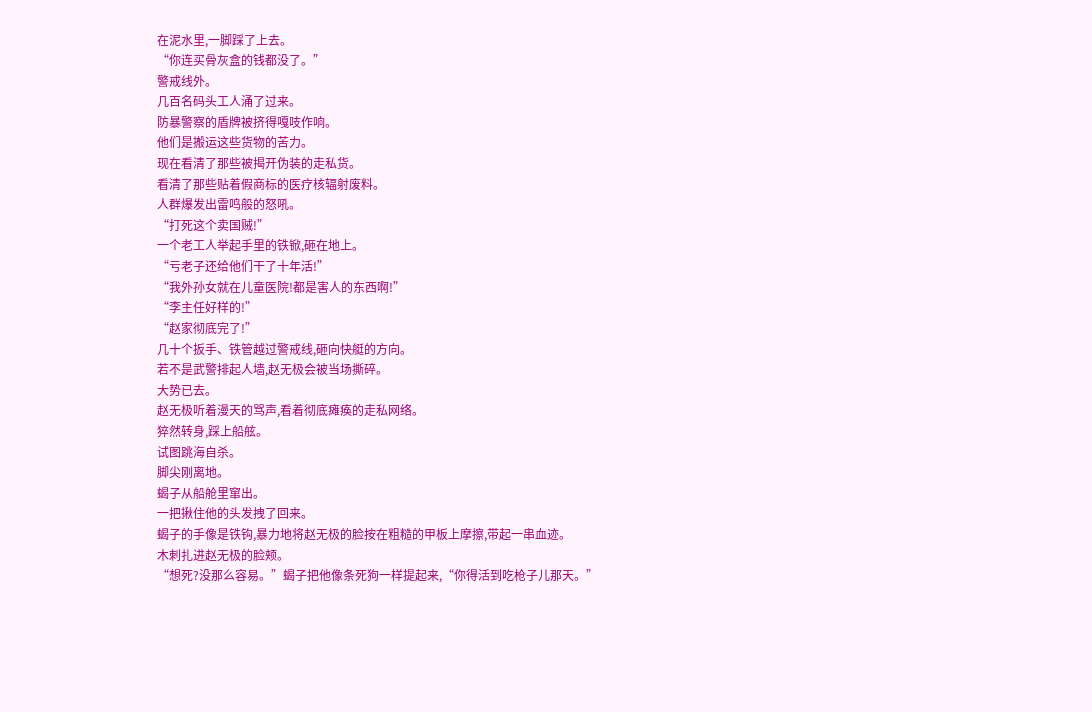在泥水里,一脚踩了上去。
“你连买骨灰盒的钱都没了。”
警戒线外。
几百名码头工人涌了过来。
防暴警察的盾牌被挤得嘎吱作响。
他们是搬运这些货物的苦力。
现在看清了那些被揭开伪装的走私货。
看清了那些贴着假商标的医疗核辐射废料。
人群爆发出雷鸣般的怒吼。
“打死这个卖国贼!”
一个老工人举起手里的铁锨,砸在地上。
“亏老子还给他们干了十年活!”
“我外孙女就在儿童医院!都是害人的东西啊!”
“李主任好样的!”
“赵家彻底完了!”
几十个扳手、铁管越过警戒线,砸向快艇的方向。
若不是武警排起人墙,赵无极会被当场撕碎。
大势已去。
赵无极听着漫天的骂声,看着彻底瘫痪的走私网络。
猝然转身,踩上船舷。
试图跳海自杀。
脚尖刚离地。
蝎子从船舱里窜出。
一把揪住他的头发拽了回来。
蝎子的手像是铁钩,暴力地将赵无极的脸按在粗糙的甲板上摩擦,带起一串血迹。
木刺扎进赵无极的脸颊。
“想死?没那么容易。”蝎子把他像条死狗一样提起来,“你得活到吃枪子儿那天。”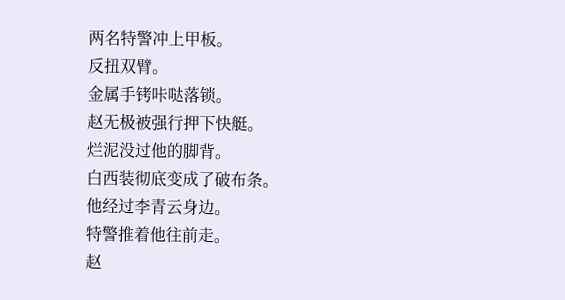两名特警冲上甲板。
反扭双臂。
金属手铐咔哒落锁。
赵无极被强行押下快艇。
烂泥没过他的脚背。
白西装彻底变成了破布条。
他经过李青云身边。
特警推着他往前走。
赵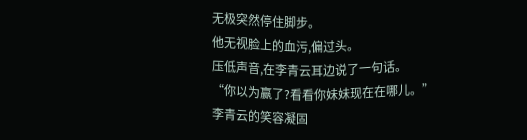无极突然停住脚步。
他无视脸上的血污,偏过头。
压低声音,在李青云耳边说了一句话。
“你以为赢了?看看你妹妹现在在哪儿。”
李青云的笑容凝固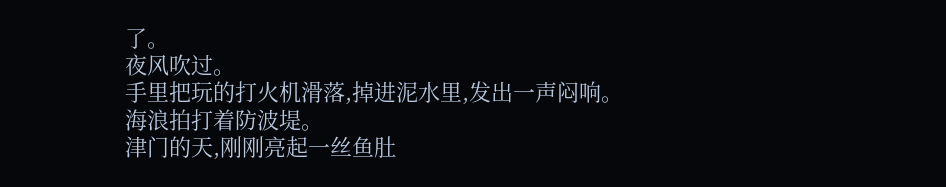了。
夜风吹过。
手里把玩的打火机滑落,掉进泥水里,发出一声闷响。
海浪拍打着防波堤。
津门的天,刚刚亮起一丝鱼肚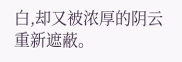白,却又被浓厚的阴云重新遮蔽。